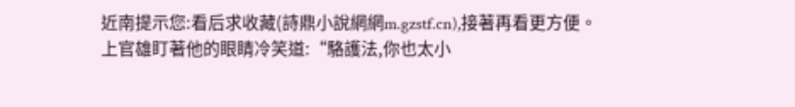近南提示您:看后求收藏(詩鼎小說網網m.gzstf.cn),接著再看更方便。
上官雄盯著他的眼睛冷笑道:“駱護法,你也太小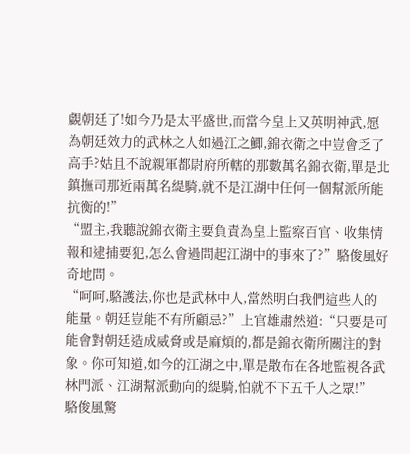覷朝廷了!如今乃是太平盛世,而當今皇上又英明神武,愿為朝廷效力的武林之人如過江之鯽,錦衣衛之中豈會乏了高手?姑且不說親軍都尉府所轄的那數萬名錦衣衛,單是北鎮撫司那近兩萬名緹騎,就不是江湖中任何一個幫派所能抗衡的!”
“盟主,我聽說錦衣衛主要負責為皇上監察百官、收集情報和逮捕要犯,怎么會過問起江湖中的事來了?”駱俊風好奇地問。
“呵呵,駱護法,你也是武林中人,當然明白我們這些人的能量。朝廷豈能不有所顧忌?”上官雄肅然道:“只要是可能會對朝廷造成威脅或是麻煩的,都是錦衣衛所關注的對象。你可知道,如今的江湖之中,單是散布在各地監視各武林門派、江湖幫派動向的緹騎,怕就不下五千人之眾!”
駱俊風驚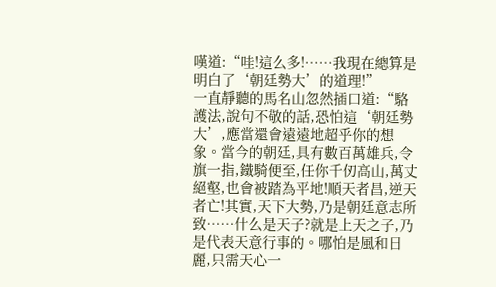嘆道:“哇!這么多!……我現在總算是明白了‘朝廷勢大’的道理!”
一直靜聽的馬名山忽然插口道:“駱護法,說句不敬的話,恐怕這‘朝廷勢大’,應當還會遠遠地超乎你的想象。當今的朝廷,具有數百萬雄兵,令旗一指,鐵騎便至,任你千仞高山,萬丈絕壑,也會被踏為平地!順天者昌,逆天者亡!其實,天下大勢,乃是朝廷意志所致……什么是天子?就是上天之子,乃是代表天意行事的。哪怕是風和日麗,只需天心一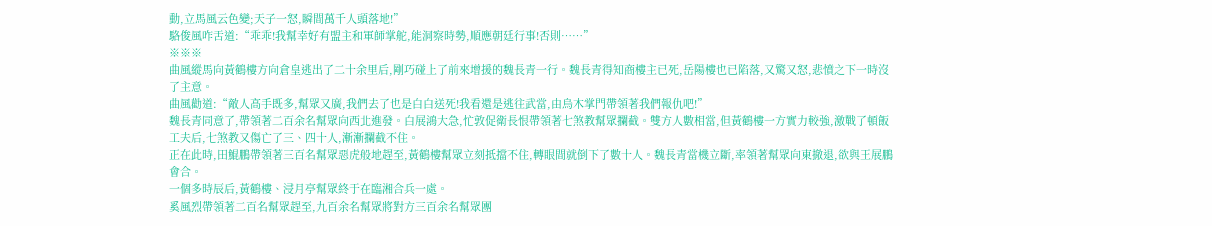動,立馬風云色變;天子一怒,瞬間萬千人頭落地!”
駱俊風咋舌道:“乖乖!我幫幸好有盟主和軍師掌舵,能洞察時勢,順應朝廷行事!否則……”
※※※
曲風縱馬向黃鶴樓方向倉皇逃出了二十余里后,剛巧碰上了前來增援的魏長青一行。魏長青得知商樓主已死,岳陽樓也已陷落,又驚又怒,悲憤之下一時沒了主意。
曲風勸道:“敵人高手既多,幫眾又廣,我們去了也是白白送死!我看還是逃往武當,由烏木掌門帶領著我們報仇吧!”
魏長青同意了,帶領著二百余名幫眾向西北進發。白展鴻大急,忙敦促衛長恨帶領著七煞教幫眾攔截。雙方人數相當,但黃鶴樓一方實力較強,激戰了頓飯工夫后,七煞教又傷亡了三、四十人,漸漸攔截不住。
正在此時,田鯤鵬帶領著三百名幫眾惡虎般地趕至,黃鶴樓幫眾立刻抵擋不住,轉眼間就倒下了數十人。魏長青當機立斷,率領著幫眾向東撤退,欲與王展鵬會合。
一個多時辰后,黃鶴樓、浸月亭幫眾終于在臨湘合兵一處。
奚風烈帶領著二百名幫眾趕至,九百余名幫眾將對方三百余名幫眾團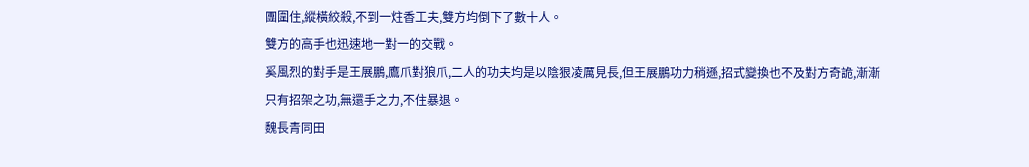團圍住,縱橫絞殺,不到一炷香工夫,雙方均倒下了數十人。
雙方的高手也迅速地一對一的交戰。
奚風烈的對手是王展鵬,鷹爪對狼爪,二人的功夫均是以陰狠凌厲見長,但王展鵬功力稍遜,招式變換也不及對方奇詭,漸漸只有招架之功,無還手之力,不住暴退。
魏長青同田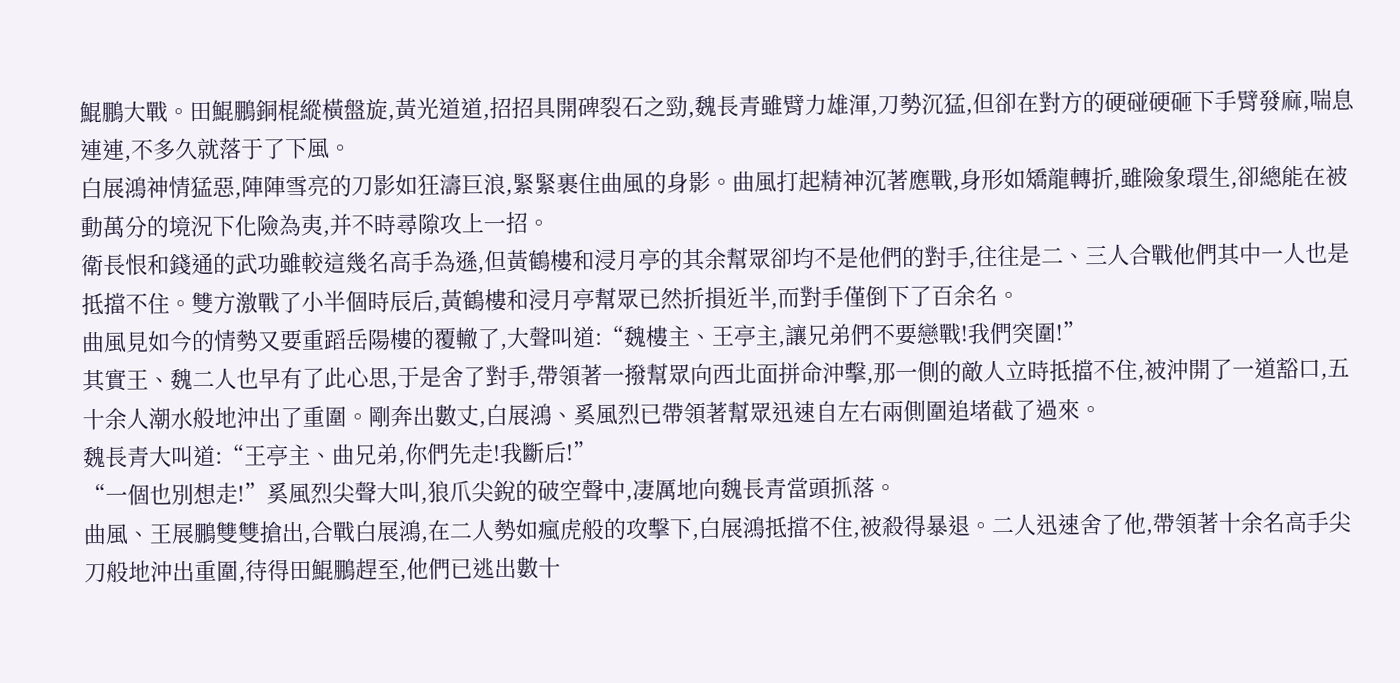鯤鵬大戰。田鯤鵬銅棍縱橫盤旋,黃光道道,招招具開碑裂石之勁,魏長青雖臂力雄渾,刀勢沉猛,但卻在對方的硬碰硬砸下手臂發麻,喘息連連,不多久就落于了下風。
白展鴻神情猛惡,陣陣雪亮的刀影如狂濤巨浪,緊緊裹住曲風的身影。曲風打起精神沉著應戰,身形如矯龍轉折,雖險象環生,卻總能在被動萬分的境況下化險為夷,并不時尋隙攻上一招。
衛長恨和錢通的武功雖較這幾名高手為遜,但黃鶴樓和浸月亭的其余幫眾卻均不是他們的對手,往往是二、三人合戰他們其中一人也是抵擋不住。雙方激戰了小半個時辰后,黃鶴樓和浸月亭幫眾已然折損近半,而對手僅倒下了百余名。
曲風見如今的情勢又要重蹈岳陽樓的覆轍了,大聲叫道:“魏樓主、王亭主,讓兄弟們不要戀戰!我們突圍!”
其實王、魏二人也早有了此心思,于是舍了對手,帶領著一撥幫眾向西北面拼命沖擊,那一側的敵人立時抵擋不住,被沖開了一道豁口,五十余人潮水般地沖出了重圍。剛奔出數丈,白展鴻、奚風烈已帶領著幫眾迅速自左右兩側圍追堵截了過來。
魏長青大叫道:“王亭主、曲兄弟,你們先走!我斷后!”
“一個也別想走!”奚風烈尖聲大叫,狼爪尖銳的破空聲中,凄厲地向魏長青當頭抓落。
曲風、王展鵬雙雙搶出,合戰白展鴻,在二人勢如瘋虎般的攻擊下,白展鴻抵擋不住,被殺得暴退。二人迅速舍了他,帶領著十余名高手尖刀般地沖出重圍,待得田鯤鵬趕至,他們已逃出數十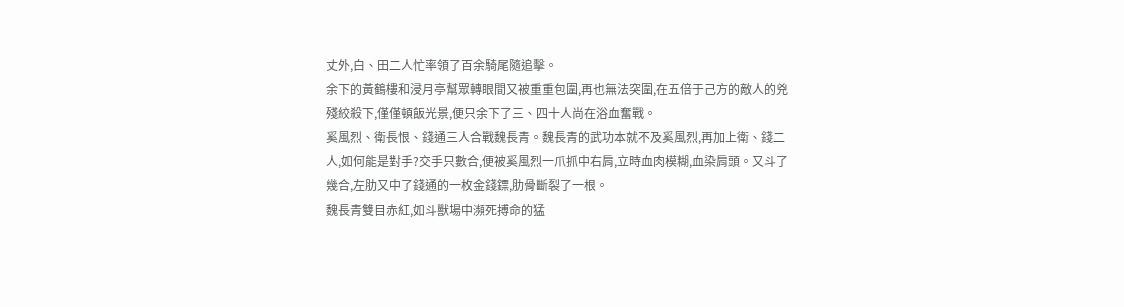丈外,白、田二人忙率領了百余騎尾隨追擊。
余下的黃鶴樓和浸月亭幫眾轉眼間又被重重包圍,再也無法突圍,在五倍于己方的敵人的兇殘絞殺下,僅僅頓飯光景,便只余下了三、四十人尚在浴血奮戰。
奚風烈、衛長恨、錢通三人合戰魏長青。魏長青的武功本就不及奚風烈,再加上衛、錢二人,如何能是對手?交手只數合,便被奚風烈一爪抓中右肩,立時血肉模糊,血染肩頭。又斗了幾合,左肋又中了錢通的一枚金錢鏢,肋骨斷裂了一根。
魏長青雙目赤紅,如斗獸場中瀕死搏命的猛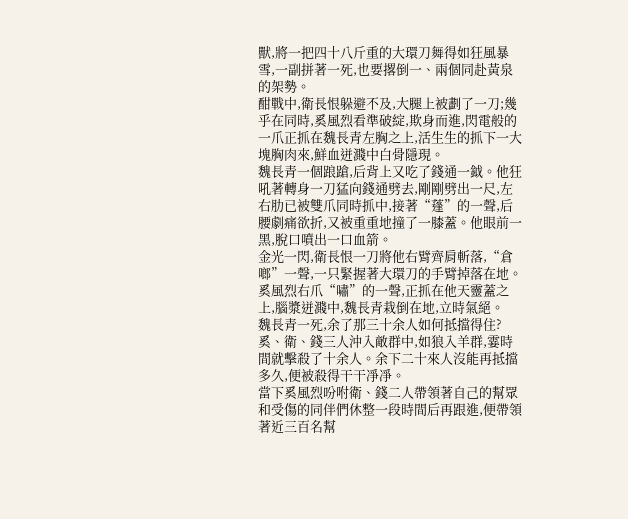獸,將一把四十八斤重的大環刀舞得如狂風暴雪,一副拼著一死,也要撂倒一、兩個同赴黃泉的架勢。
酣戰中,衛長恨躲避不及,大腿上被劃了一刀;幾乎在同時,奚風烈看準破綻,欺身而進,閃電般的一爪正抓在魏長青左胸之上,活生生的抓下一大塊胸肉來,鮮血迸濺中白骨隱現。
魏長青一個踉蹌,后背上又吃了錢通一鉞。他狂吼著轉身一刀猛向錢通劈去,剛剛劈出一尺,左右肋已被雙爪同時抓中,接著“蓬”的一聲,后腰劇痛欲折,又被重重地撞了一膝蓋。他眼前一黑,脫口噴出一口血箭。
金光一閃,衛長恨一刀將他右臂齊肩斬落,“倉啷”一聲,一只緊握著大環刀的手臂掉落在地。奚風烈右爪“嘯”的一聲,正抓在他天靈蓋之上,腦漿迸濺中,魏長青栽倒在地,立時氣絕。
魏長青一死,余了那三十余人如何抵擋得住?奚、衛、錢三人沖入敵群中,如狼入羊群,霎時間就擊殺了十余人。余下二十來人沒能再抵擋多久,便被殺得干干凈凈。
當下奚風烈吩咐衛、錢二人帶領著自己的幫眾和受傷的同伴們休整一段時間后再跟進,便帶領著近三百名幫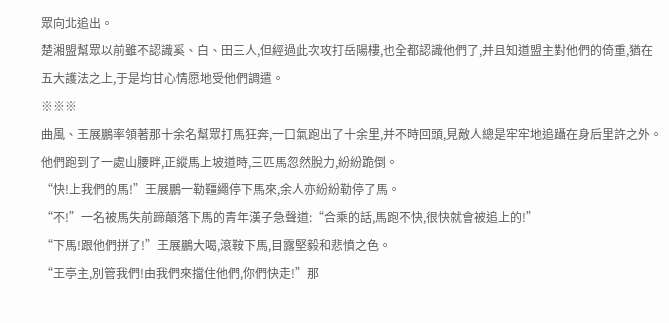眾向北追出。
楚湘盟幫眾以前雖不認識奚、白、田三人,但經過此次攻打岳陽樓,也全都認識他們了,并且知道盟主對他們的倚重,猶在五大護法之上,于是均甘心情愿地受他們調遣。
※※※
曲風、王展鵬率領著那十余名幫眾打馬狂奔,一口氣跑出了十余里,并不時回頭,見敵人總是牢牢地追躡在身后里許之外。
他們跑到了一處山腰畔,正縱馬上坡道時,三匹馬忽然脫力,紛紛跪倒。
“快!上我們的馬!”王展鵬一勒韁繩停下馬來,余人亦紛紛勒停了馬。
“不!”一名被馬失前蹄顛落下馬的青年漢子急聲道:“合乘的話,馬跑不快,很快就會被追上的!”
“下馬!跟他們拼了!”王展鵬大喝,滾鞍下馬,目露堅毅和悲憤之色。
“王亭主,別管我們!由我們來擋住他們,你們快走!”那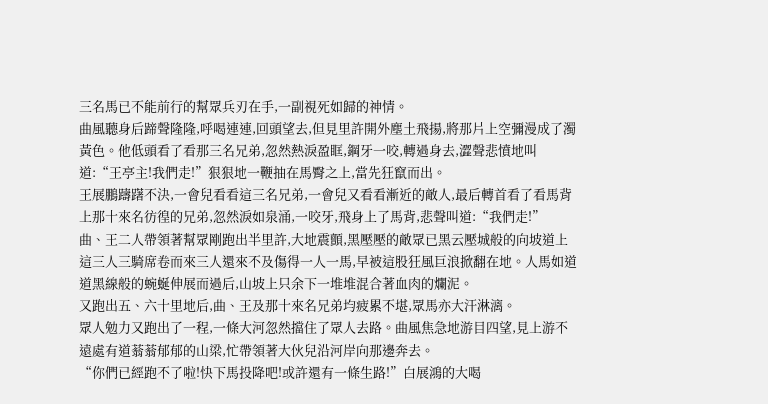三名馬已不能前行的幫眾兵刃在手,一副視死如歸的神情。
曲風聽身后蹄聲隆隆,呼喝連連,回頭望去,但見里許開外塵土飛揚,將那片上空彌漫成了濁黃色。他低頭看了看那三名兄弟,忽然熱淚盈眶,鋼牙一咬,轉過身去,澀聲悲憤地叫道:“王亭主!我們走!”狠狠地一鞭抽在馬臀之上,當先狂竄而出。
王展鵬躊躇不決,一會兒看看這三名兄弟,一會兒又看看漸近的敵人,最后轉首看了看馬背上那十來名彷徨的兄弟,忽然淚如泉涌,一咬牙,飛身上了馬背,悲聲叫道:“我們走!”
曲、王二人帶領著幫眾剛跑出半里許,大地震顫,黑壓壓的敵眾已黑云壓城般的向坡道上這三人三騎席卷而來三人還來不及傷得一人一馬,早被這股狂風巨浪掀翻在地。人馬如道道黑線般的蜿蜒伸展而過后,山坡上只余下一堆堆混合著血肉的爛泥。
又跑出五、六十里地后,曲、王及那十來名兄弟均疲累不堪,眾馬亦大汗淋漓。
眾人勉力又跑出了一程,一條大河忽然擋住了眾人去路。曲風焦急地游目四望,見上游不遠處有道蓊蓊郁郁的山梁,忙帶領著大伙兒沿河岸向那邊奔去。
“你們已經跑不了啦!快下馬投降吧!或許還有一條生路!”白展鴻的大喝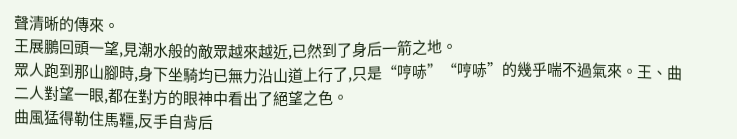聲清晰的傳來。
王展鵬回頭一望,見潮水般的敵眾越來越近,已然到了身后一箭之地。
眾人跑到那山腳時,身下坐騎均已無力沿山道上行了,只是“哼哧”“哼哧”的幾乎喘不過氣來。王、曲二人對望一眼,都在對方的眼神中看出了絕望之色。
曲風猛得勒住馬韁,反手自背后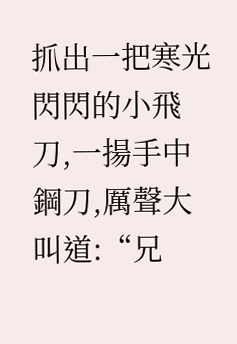抓出一把寒光閃閃的小飛刀,一揚手中鋼刀,厲聲大叫道:“兄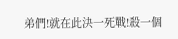弟們!就在此決一死戰!殺一個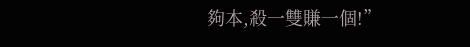夠本,殺一雙賺一個!”